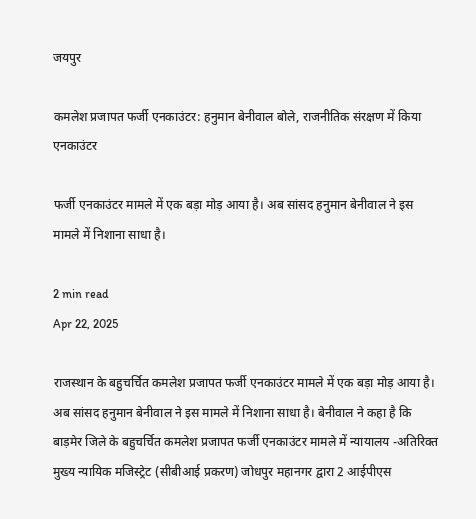जयपुर

कमलेश प्रजापत फर्जी एनकाउंटर: हनुमान बेनीवाल बोले, राजनीतिक संरक्षण में किया एनकाउंटर

फर्जी एनकाउंटर मामले में एक बड़ा मोड़ आया है। अब सांसद हनुमान बेनीवाल ने इस मामले में निशाना साधा है।

2 min read
Apr 22, 2025

राजस्थान के बहुचर्चित कमलेश प्रजापत फर्जी एनकाउंटर मामले में एक बड़ा मोड़ आया है। अब सांसद हनुमान बेनीवाल ने इस मामले में निशाना साधा है। बेनीवाल ने कहा है कि बाड़मेर जिले के बहुचर्चित कमलेश प्रजापत फर्जी एनकाउंटर मामले में न्यायालय -अतिरिक्त मुख्य न्यायिक मजिस्ट्रेट (सीबीआई प्रकरण) जोधपुर महानगर द्वारा 2 आईपीएस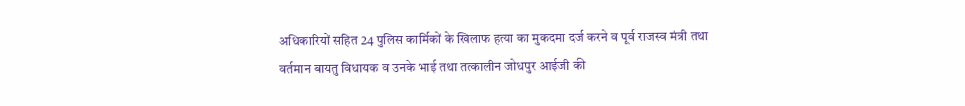अधिकारियों सहित 24 पुलिस कार्मिकों के खिलाफ हत्या का मुकदमा दर्ज करने व पूर्व राजस्व मंत्री तथा वर्तमान बायतु विधायक व उनके भाई तथा तत्कालीन जोधपुर आईजी की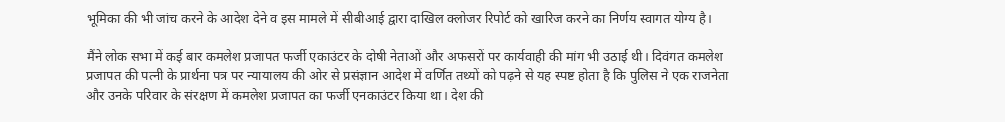भूमिका की भी जांच करने के आदेश देने व इस मामले में सीबीआई द्वारा दाखिल क्लोजर रिपोर्ट को खारिज करने का निर्णय स्वागत योग्य है।

मैंने लोक सभा में कई बार कमलेश प्रजापत फर्जी एकाउंटर के दोषी नेताओं और अफसरों पर कार्यवाही की मांग भी उठाई थी। दिवंगत कमलेश प्रजापत की पत्नी के प्रार्थना पत्र पर न्यायालय की ओर से प्रसंज्ञान आदेश में वर्णित तथ्यों को पढ़ने से यह स्पष्ट होता है कि पुलिस ने एक राजनेता और उनके परिवार के संरक्षण में कमलेश प्रजापत का फर्जी एनकाउंटर किया था। देश की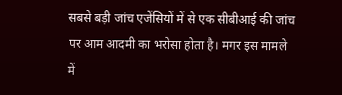सबसे बड़ी जांच एजेंसियों में से एक सीबीआई की जांच पर आम आदमी का भरोसा होता है। मगर इस मामले में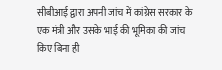सीबीआई द्वारा अपनी जांच में कांग्रेस सरकार के एक मंत्री और उसके भाई की भूमिका की जांच किए बिना ही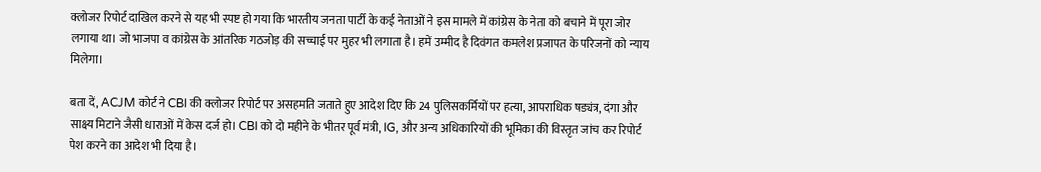क्लोजर रिपोर्ट दाखिल करने से यह भी स्पष्ट हो गया कि भारतीय जनता पार्टी के कई नेताओं ने इस मामले में कांग्रेस के नेता को बचाने में पूरा जोर लगाया था। जो भाजपा व कांग्रेस के आंतरिक गठजोड़ की सच्चाई पर मुहर भी लगाता है। हमें उम्मीद है दिवंगत कमलेश प्रजापत के परिजनों को न्याय मिलेगा।

बता दें, ACJM कोर्ट ने CBI की क्लोजर रिपोर्ट पर असहमति जताते हुए आदेश दिए कि 24 पुलिसकर्मियों पर हत्या, आपराधिक षड्यंत्र, दंगा और साक्ष्य मिटाने जैसी धाराओं में केस दर्ज हो। CBI को दो महीने के भीतर पूर्व मंत्री, IG, और अन्य अधिकारियों की भूमिका की विस्तृत जांच कर रिपोर्ट पेश करने का आदेश भी दिया है।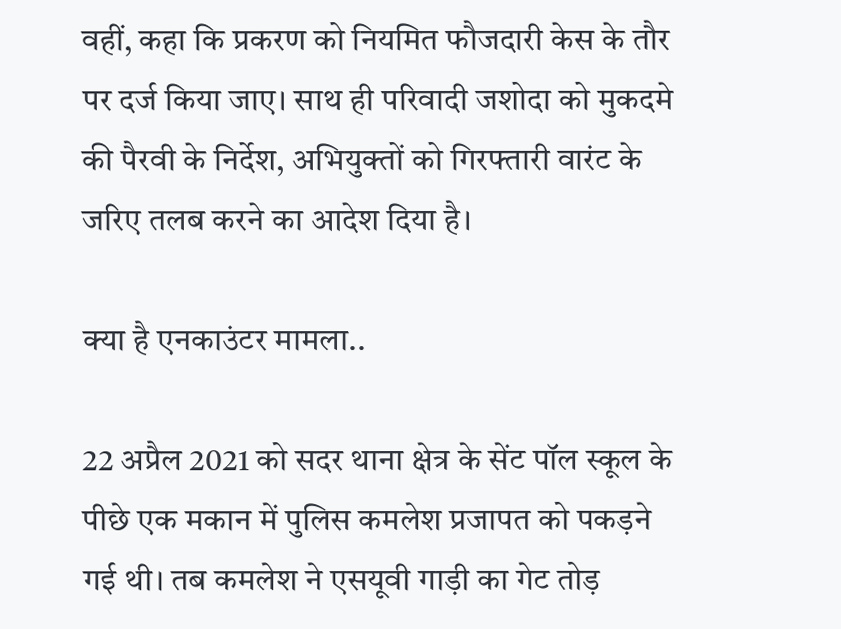वहीं, कहा कि प्रकरण को नियमित फौजदारी केस के तौर पर दर्ज किया जाए। साथ ही परिवादी जशोदा को मुकदमे की पैरवी के निर्देश, अभियुक्तों को गिरफ्तारी वारंट के जरिए तलब करने का आदेश दिया है।

क्या है एनकाउंटर मामला..

22 अप्रैल 2021 को सदर थाना क्षेत्र के सेंट पॉल स्कूल के पीछे एक मकान में पुलिस कमलेश प्रजापत को पकड़ने गई थी। तब कमलेश ने एसयूवी गाड़ी का गेट तोड़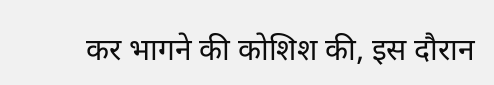कर भागने की कोशिश की, इस दौरान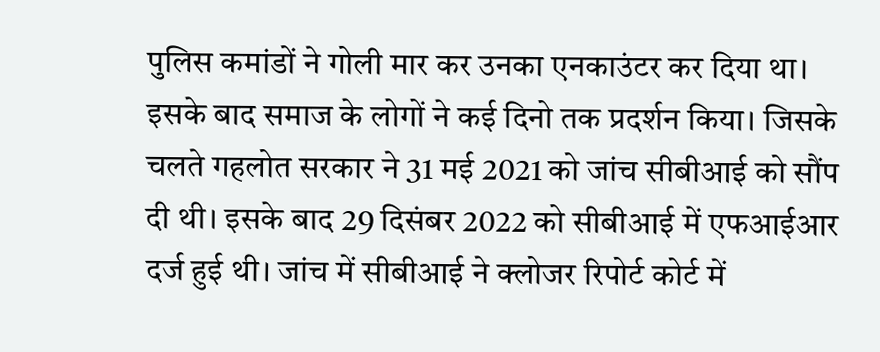पुलिस कमांडों ने गोली मार कर उनका एनकाउंटर कर दिया था। इसके बाद समाज के लोगों ने कई दिनो तक प्रदर्शन किया। जिसके चलते गहलोत सरकार ने 31 मई 2021 को जांच सीबीआई को सौंप दी थी। इसके बाद 29 दिसंबर 2022 को सीबीआई में एफआईआर दर्ज हुई थी। जांच में सीबीआई ने क्लोजर रिपोर्ट कोर्ट में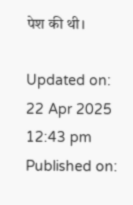पेश की थी।

Updated on:
22 Apr 2025 12:43 pm
Published on: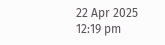22 Apr 2025 12:19 pm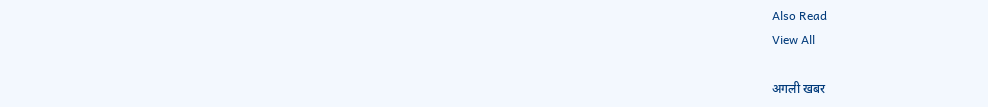Also Read
View All

अगली खबर